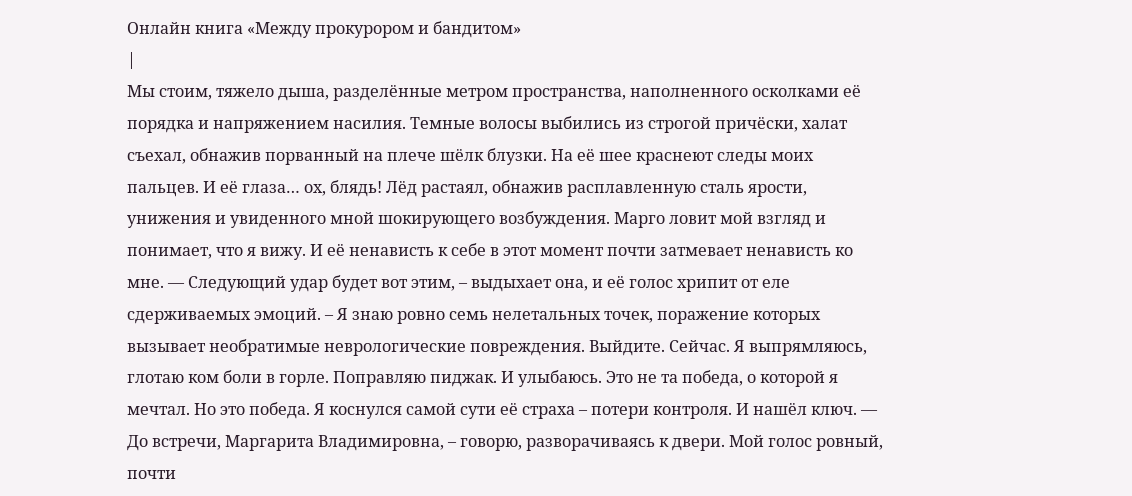Онлайн книга «Между прокурором и бандитом»
|
Мы стоим, тяжело дыша, разделённые метром пространства, наполненного осколками её порядка и напряжением насилия. Темные волосы выбились из строгой причёски, халат съехал, обнажив порванный на плече шёлк блузки. На её шее краснеют следы моих пальцев. И её глаза… ох, блядь! Лёд растаял, обнажив расплавленную сталь ярости, унижения и увиденного мной шокирующего возбуждения. Марго ловит мой взгляд и понимает, что я вижу. И её ненависть к себе в этот момент почти затмевает ненависть ко мне. — Следующий удар будет вот этим, – выдыхает она, и её голос хрипит от еле сдерживаемых эмоций. – Я знаю ровно семь нелетальных точек, поражение которых вызывает необратимые неврологические повреждения. Выйдите. Сейчас. Я выпрямляюсь, глотаю ком боли в горле. Поправляю пиджак. И улыбаюсь. Это не та победа, о которой я мечтал. Но это победа. Я коснулся самой сути её страха – потери контроля. И нашёл ключ. — До встречи, Маргарита Владимировна, – говорю, разворачиваясь к двери. Мой голос ровный, почти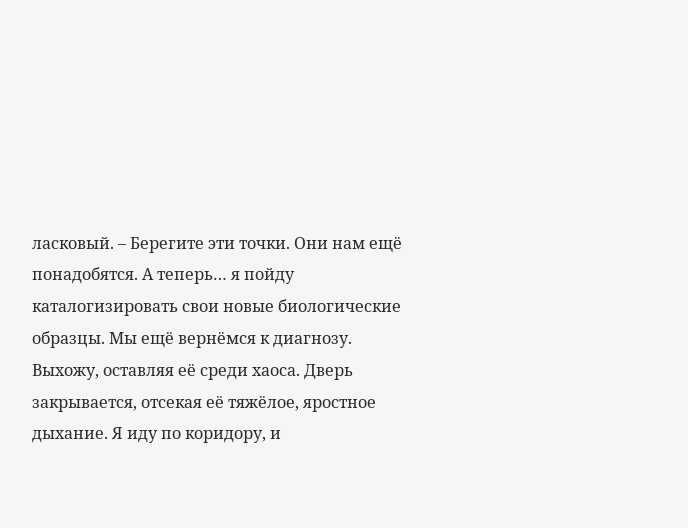ласковый. – Берегите эти точки. Они нам ещё понадобятся. А теперь… я пойду каталогизировать свои новые биологические образцы. Мы ещё вернёмся к диагнозу. Выхожу, оставляя её среди хаоса. Дверь закрывается, отсекая её тяжёлое, яростное дыхание. Я иду по коридору, и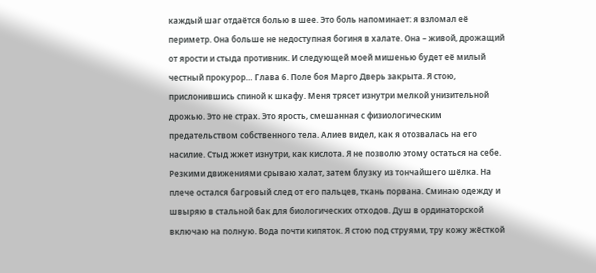каждый шаг отдаётся болью в шее. Это боль напоминает: я взломал её периметр. Она больше не недоступная богиня в халате. Она – живой, дрожащий от ярости и стыда противник. И следующей моей мишенью будет её милый честный прокурор… Глава 6. Поле боя Марго Дверь закрыта. Я стою, прислонившись спиной к шкафу. Меня трясет изнутри мелкой унизительной дрожью. Это не страх. Это ярость, смешанная с физиологическим предательством собственного тела. Алиев видел, как я отозвалась на его насилие. Стыд жжет изнутри, как кислота. Я не позволю этому остаться на себе. Резкими движениями срываю халат, затем блузку из тончайшего шёлка. На плече остался багровый след от его пальцев, ткань порвана. Сминаю одежду и швыряю в стальной бак для биологических отходов. Душ в ординаторской включаю на полную. Вода почти кипяток. Я стою под струями, тру кожу жёсткой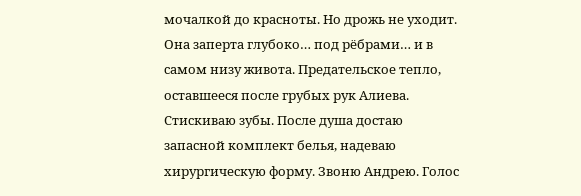мочалкой до красноты. Но дрожь не уходит. Она заперта глубоко… под рёбрами… и в самом низу живота. Предательское тепло, оставшееся после грубых рук Алиева. Стискиваю зубы. После душа достаю запасной комплект белья, надеваю хирургическую форму. Звоню Андрею. Голос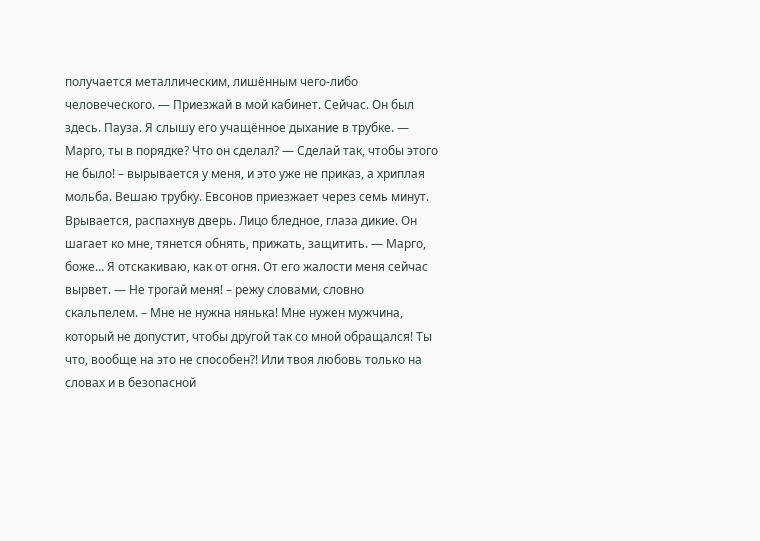получается металлическим, лишённым чего-либо человеческого. — Приезжай в мой кабинет. Сейчас. Он был здесь. Пауза. Я слышу его учащённое дыхание в трубке. — Марго, ты в порядке? Что он сделал? — Сделай так, чтобы этого не было! – вырывается у меня, и это уже не приказ, а хриплая мольба. Вешаю трубку. Евсонов приезжает через семь минут. Врывается, распахнув дверь. Лицо бледное, глаза дикие. Он шагает ко мне, тянется обнять, прижать, защитить. — Марго, боже… Я отскакиваю, как от огня. От его жалости меня сейчас вырвет. — Не трогай меня! – режу словами, словно скальпелем. – Мне не нужна нянька! Мне нужен мужчина, который не допустит, чтобы другой так со мной обращался! Ты что, вообще на это не способен?! Или твоя любовь только на словах и в безопасной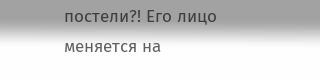постели?! Его лицо меняется на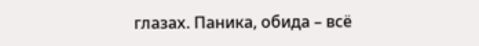глазах. Паника, обида – всё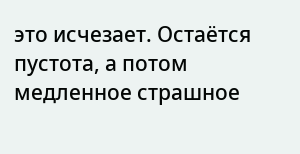это исчезает. Остаётся пустота, а потом медленное страшное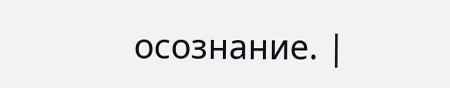осознание. |